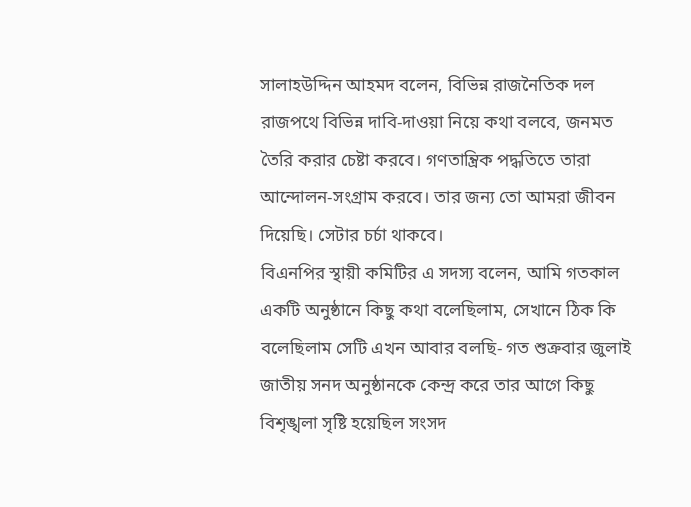সালাহউদ্দিন আহমদ বলেন, বিভিন্ন রাজনৈতিক দল রাজপথে বিভিন্ন দাবি-দাওয়া নিয়ে কথা বলবে, জনমত তৈরি করার চেষ্টা করবে। গণতান্ত্রিক পদ্ধতিতে তারা আন্দোলন-সংগ্রাম করবে। তার জন্য তো আমরা জীবন দিয়েছি। সেটার চর্চা থাকবে।
বিএনপির স্থায়ী কমিটির এ সদস্য বলেন, আমি গতকাল একটি অনুষ্ঠানে কিছু কথা বলেছিলাম, সেখানে ঠিক কি বলেছিলাম সেটি এখন আবার বলছি- গত শুক্রবার জুলাই জাতীয় সনদ অনুষ্ঠানকে কেন্দ্র করে তার আগে কিছু বিশৃঙ্খলা সৃষ্টি হয়েছিল সংসদ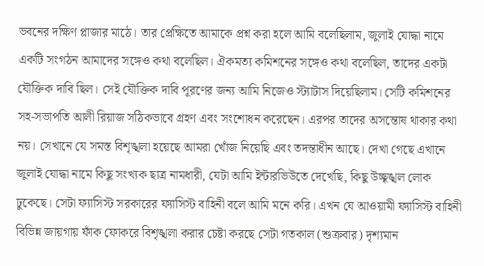ভবনের দক্ষিণ প্লাজার মাঠে। তার প্রেক্ষিতে আমাকে প্রশ্ন করা হলে আমি বলেছিলাম, জুলাই যোদ্ধা নামে একটি সংগঠন আমাদের সঙ্গেও কথা বলেছিল। ঐকমত্য কমিশনের সঙ্গেও কথা বলেছিল, তাদের একটা যৌক্তিক দাবি ছিল। সেই যৌক্তিক দাবি পূরণের জন্য আমি নিজেও স্ট্যাটাস দিয়েছিলাম। সেটি কমিশনের সহ-সভাপতি আলী রিয়াজ সঠিকভাবে গ্রহণ এবং সংশোধন করেছেন। এরপর তাদের অসন্তোষ থাকার কথা নয়। সেখানে যে সমস্ত বিশৃঙ্খলা হয়েছে আমরা খোঁজ নিয়েছি এবং তদন্তাধীন আছে। দেখা গেছে এখানে জুলাই যোদ্ধা নামে কিছু সংখ্যক ছাত্র নামধারী, যেটা আমি ইন্টারভিউতে দেখেছি, কিছু উচ্ছৃঙ্খল লোক ঢুকেছে। সেটা ফ্যাসিস্ট সরকারের ফ্যাসিস্ট বাহিনী বলে আমি মনে করি। এখন যে আওয়ামী ফ্যাসিস্ট বাহিনী বিভিন্ন জায়গায় ফাঁক ফোকরে বিশৃঙ্খলা করার চেষ্টা করছে সেটা গতকাল (শুক্রবার) দৃশ্যমান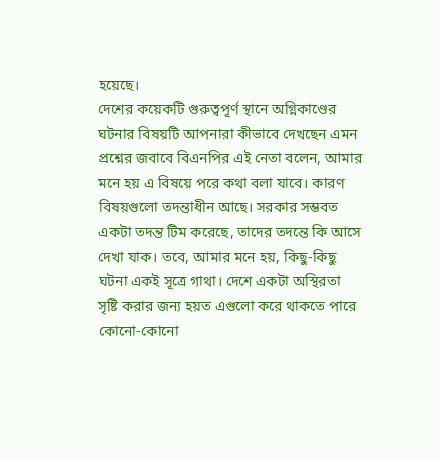হয়েছে।
দেশের কয়েকটি গুরুত্বপূর্ণ স্থানে অগ্নিকাণ্ডের ঘটনার বিষয়টি আপনারা কীভাবে দেখছেন এমন প্রশ্নের জবাবে বিএনপির এই নেতা বলেন, আমার মনে হয় এ বিষয়ে পরে কথা বলা যাবে। কারণ বিষয়গুলো তদন্তাধীন আছে। সরকার সম্ভবত একটা তদন্ত টিম করেছে, তাদের তদন্তে কি আসে দেখা যাক। তবে, আমার মনে হয়, কিছু-কিছু ঘটনা একই সূত্রে গাথা। দেশে একটা অস্থিরতা সৃষ্টি করার জন্য হয়ত এগুলো করে থাকতে পারে কোনো-কোনো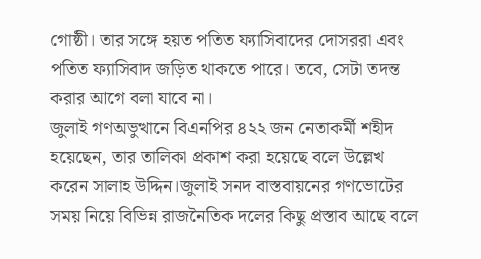গোষ্ঠী। তার সঙ্গে হয়ত পতিত ফ্যাসিবাদের দোসররা এবং পতিত ফ্যাসিবাদ জড়িত থাকতে পারে। তবে, সেটা তদন্ত করার আগে বলা যাবে না।
জুলাই গণঅভুত্থানে বিএনপির ৪২২ জন নেতাকর্মী শহীদ হয়েছেন, তার তালিকা প্রকাশ করা হয়েছে বলে উল্লেখ করেন সালাহ উদ্দিন।জুলাই সনদ বাস্তবায়নের গণভোটের সময় নিয়ে বিভিন্ন রাজনৈতিক দলের কিছু প্রস্তাব আছে বলে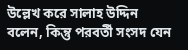উল্লেখ করে সালাহ উদ্দিন বলেন, কিন্তু পরবর্তী সংসদ যেন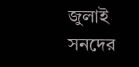জুলাই সনদের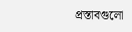প্রস্তাবগুলো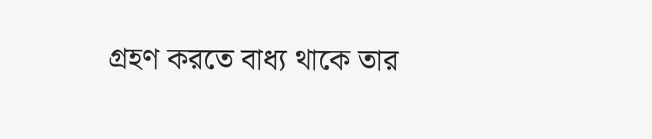গ্রহণ করতে বাধ্য থাকে তার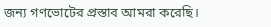জন্য গণভোটের প্রস্তাব আমরা করেছি।